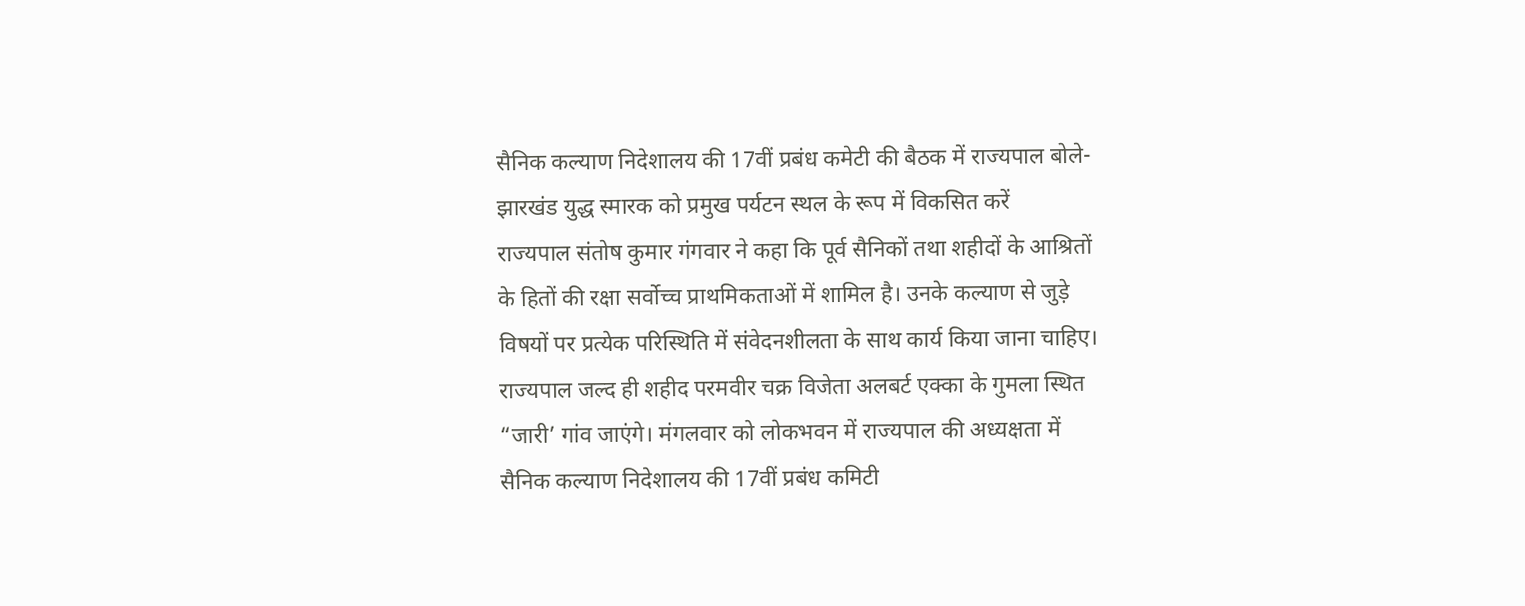सैनिक कल्याण निदेशालय की 17वीं प्रबंध कमेटी की बैठक में राज्यपाल बोले- झारखंड युद्ध स्मारक को प्रमुख पर्यटन स्थल के रूप में विकसित करें
राज्यपाल संतोष कुमार गंगवार ने कहा कि पूर्व सैनिकों तथा शहीदों के आश्रितों के हितों की रक्षा सर्वोच्च प्राथमिकताओं में शामिल है। उनके कल्याण से जुड़े विषयों पर प्रत्येक परिस्थिति में संवेदनशीलता के साथ कार्य किया जाना चाहिए। राज्यपाल जल्द ही शहीद परमवीर चक्र विजेता अलबर्ट एक्का के गुमला स्थित “जारी’ गांव जाएंगे। मंगलवार को लोकभवन में राज्यपाल की अध्यक्षता में सैनिक कल्याण निदेशालय की 17वीं प्रबंध कमिटी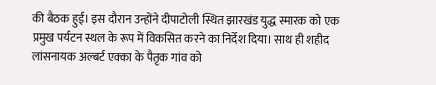की बैठक हुई। इस दौरान उन्होंने दीपाटोली स्थित झारखंड युद्ध स्मारक को एक प्रमुख पर्यटन स्थल के रूप में विकसित करने का निर्देश दिया। साथ ही शहीद लांसनायक अल्बर्ट एक्का के पैतृक गांव को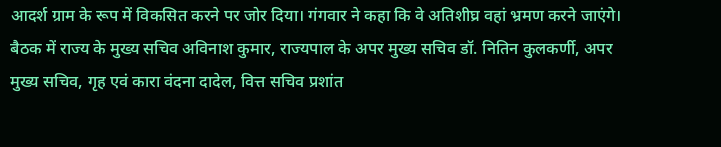आदर्श ग्राम के रूप में विकसित करने पर जोर दिया। गंगवार ने कहा कि वे अतिशीघ्र वहां भ्रमण करने जाएंगे। बैठक में राज्य के मुख्य सचिव अविनाश कुमार, राज्यपाल के अपर मुख्य सचिव डॉ. नितिन कुलकर्णी, अपर मुख्य सचिव, गृह एवं कारा वंदना दादेल, वित्त सचिव प्रशांत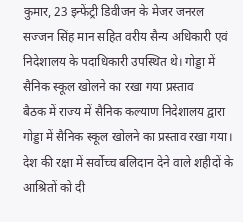कुमार, 23 इन्फेंट्री डिवीजन के मेजर जनरल सज्जन सिंह मान सहित वरीय सैन्य अधिकारी एवं निदेशालय के पदाधिकारी उपस्थित थे। गोड्डा में सैनिक स्कूल खोलने का रखा गया प्रस्ताव
बैठक में राज्य में सैनिक कल्याण निदेशालय द्वारा गोड्डा में सैनिक स्कूल खोलने का प्रस्ताव रखा गया। देश की रक्षा में सर्वोच्च बलिदान देने वाले शहीदों के आश्रितों को दी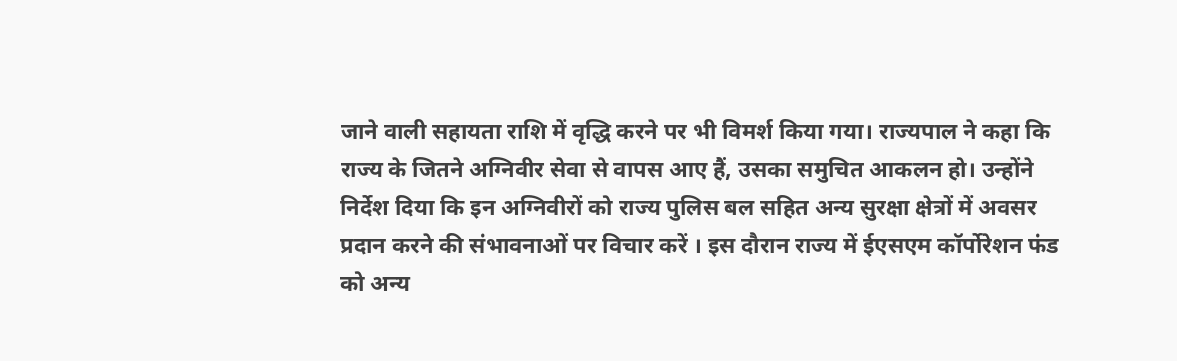जाने वाली सहायता राशि में वृद्धि करने पर भी विमर्श किया गया। राज्यपाल ने कहा कि राज्य के जितने अग्निवीर सेवा से वापस आए हैं, उसका समुचित आकलन हो। उन्होंने निर्देश दिया कि इन अग्निवीरों को राज्य पुलिस बल सहित अन्य सुरक्षा क्षेत्रों में अवसर प्रदान करने की संभावनाओं पर विचार करें । इस दौरान राज्य में ईएसएम कॉर्पोरेशन फंड को अन्य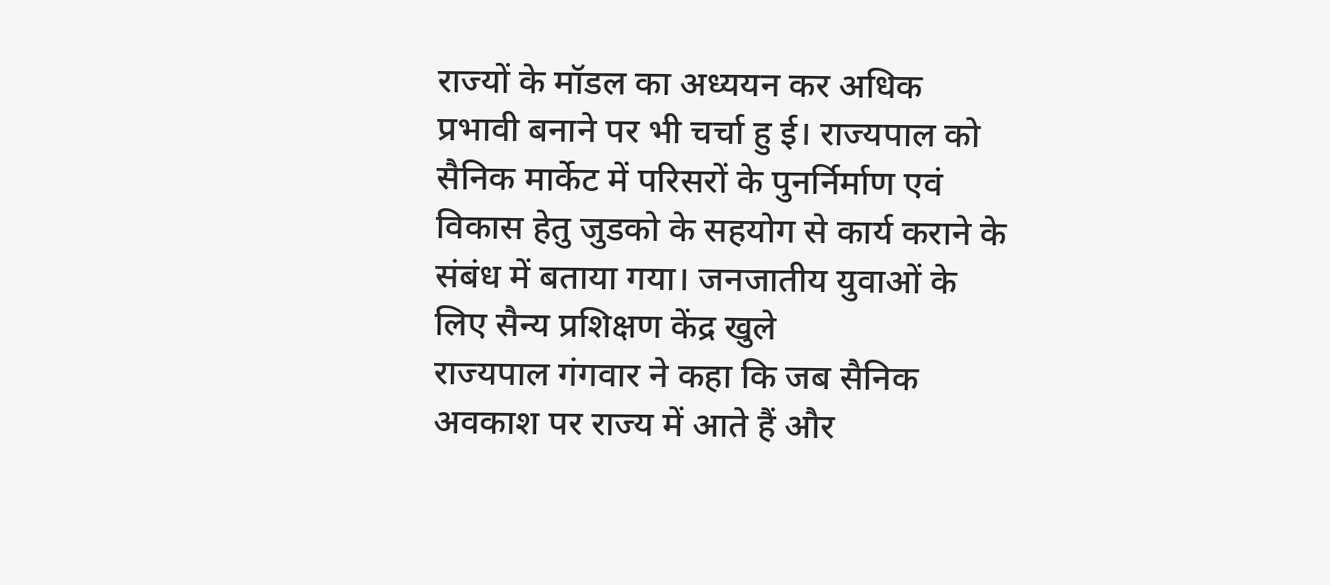राज्यों के मॉडल का अध्ययन कर अधिक प्रभावी बनाने पर भी चर्चा हु ई। राज्यपाल को सैनिक मार्केट में परिसरों के पुनर्निर्माण एवं विकास हेतु जुडको के सहयोग से कार्य कराने के संबंध में बताया गया। जनजातीय युवाओं के लिए सैन्य प्रशिक्षण केंद्र खुले
राज्यपाल गंगवार ने कहा कि जब सैनिक अवकाश पर राज्य में आते हैं और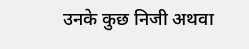उनके कुछ निजी अथवा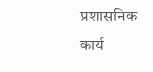प्रशासनिक कार्य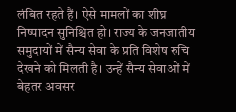लंबित रहते हैं। ऐसे मामलों का शीघ्र निष्पादन सुनिश्चित हो। राज्य के जनजातीय समुदायों में सैन्य सेवा के प्रति विशेष रुचि देखने को मिलती है। उन्हें सैन्य सेवाओं में बेहतर अवसर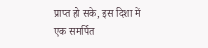प्राप्त हो सके, इस दिशा में एक समर्पित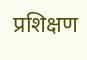प्रशिक्षण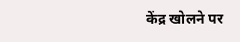केंद्र खोलने पर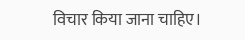विचार किया जाना चाहिए।